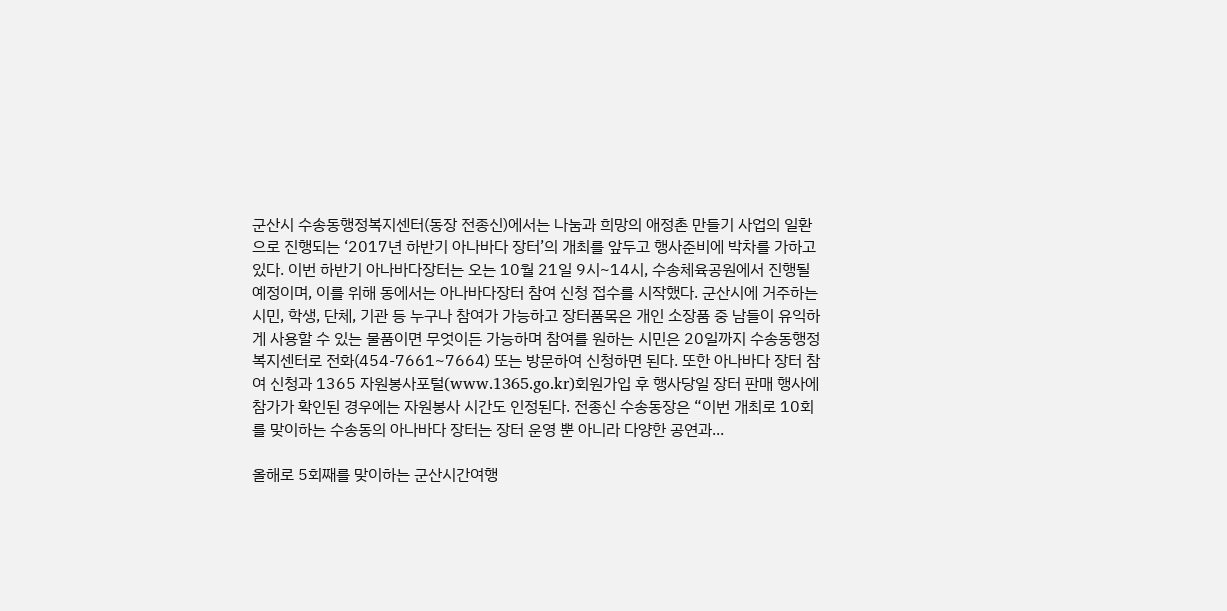군산시 수송동행정복지센터(동장 전종신)에서는 나눔과 희망의 애정촌 만들기 사업의 일환으로 진행되는 ‘2017년 하반기 아나바다 장터’의 개최를 앞두고 행사준비에 박차를 가하고 있다. 이번 하반기 아나바다장터는 오는 10월 21일 9시~14시, 수송체육공원에서 진행될 예정이며, 이를 위해 동에서는 아나바다장터 참여 신청 접수를 시작했다. 군산시에 거주하는 시민, 학생, 단체, 기관 등 누구나 참여가 가능하고 장터품목은 개인 소장품 중 남들이 유익하게 사용할 수 있는 물품이면 무엇이든 가능하며 참여를 원하는 시민은 20일까지 수송동행정복지센터로 전화(454-7661~7664) 또는 방문하여 신청하면 된다. 또한 아나바다 장터 참여 신청과 1365 자원봉사포털(www.1365.go.kr)회원가입 후 행사당일 장터 판매 행사에 참가가 확인된 경우에는 자원봉사 시간도 인정된다. 전종신 수송동장은 “이번 개최로 10회를 맞이하는 수송동의 아나바다 장터는 장터 운영 뿐 아니라 다양한 공연과...

올해로 5회째를 맞이하는 군산시간여행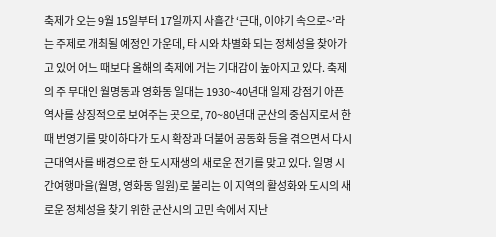축제가 오는 9월 15일부터 17일까지 사흘간 ‘근대, 이야기 속으로~’라는 주제로 개최될 예정인 가운데, 타 시와 차별화 되는 정체성을 찾아가고 있어 어느 때보다 올해의 축제에 거는 기대감이 높아지고 있다. 축제의 주 무대인 월명동과 영화동 일대는 1930~40년대 일제 강점기 아픈 역사를 상징적으로 보여주는 곳으로, 70~80년대 군산의 중심지로서 한때 번영기를 맞이하다가 도시 확장과 더불어 공동화 등을 겪으면서 다시 근대역사를 배경으로 한 도시재생의 새로운 전기를 맞고 있다. 일명 시간여행마을(월명, 영화동 일원)로 불리는 이 지역의 활성화와 도시의 새로운 정체성을 찾기 위한 군산시의 고민 속에서 지난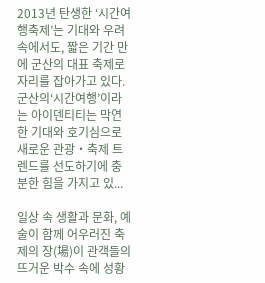2013년 탄생한 ‘시간여행축제’는 기대와 우려 속에서도, 짧은 기간 만에 군산의 대표 축제로 자리를 잡아가고 있다. 군산의‘시간여행’이라는 아이덴티티는 막연한 기대와 호기심으로 새로운 관광・축제 트렌드를 선도하기에 충분한 힘을 가지고 있...

일상 속 생활과 문화, 예술이 함께 어우러진 축제의 장(場)이 관객들의 뜨거운 박수 속에 성황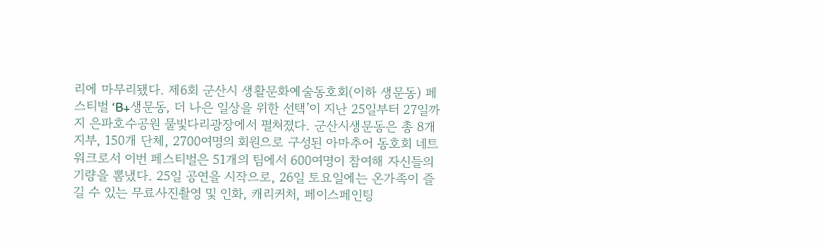리에 마무리됐다. 제6회 군산시 생활문화예술동호회(이하 생문동) 페스티벌 ‘B+생문동, 더 나은 일상을 위한 선택’이 지난 25일부터 27일까지 은파호수공원 물빛다리광장에서 펼쳐졌다. 군산시생문동은 총 8개 지부, 150개 단체, 2700여명의 회원으로 구성된 아마추어 동호회 네트워크로서 이번 페스티벌은 51개의 팀에서 600여명이 참여해 자신들의 기량을 뽐냈다. 25일 공연을 시작으로, 26일 토요일에는 온가족이 즐길 수 있는 무료사진촬영 및 인화, 캐리커처, 페이스페인팅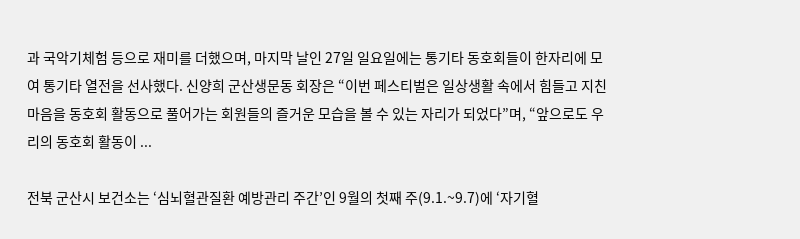과 국악기체험 등으로 재미를 더했으며, 마지막 날인 27일 일요일에는 통기타 동호회들이 한자리에 모여 통기타 열전을 선사했다. 신양희 군산생문동 회장은 “이번 페스티벌은 일상생활 속에서 힘들고 지친 마음을 동호회 활동으로 풀어가는 회원들의 즐거운 모습을 볼 수 있는 자리가 되었다”며, “앞으로도 우리의 동호회 활동이 ...

전북 군산시 보건소는 ‘심뇌혈관질환 예방관리 주간’인 9월의 첫째 주(9.1.~9.7)에 ‘자기혈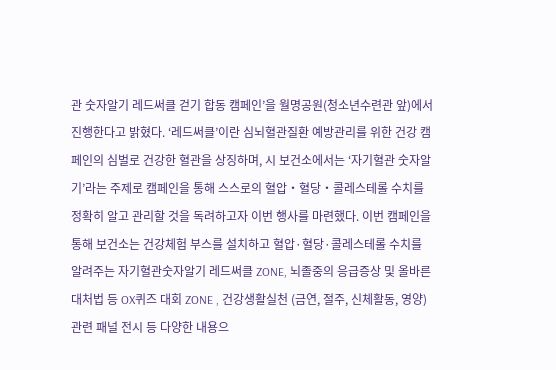관 숫자알기 레드써클 걷기 합동 캠페인’을 월명공원(청소년수련관 앞)에서 진행한다고 밝혔다. ‘레드써클’이란 심뇌혈관질환 예방관리를 위한 건강 캠페인의 심벌로 건강한 혈관을 상징하며, 시 보건소에서는 ‘자기혈관 숫자알기’라는 주제로 캠페인을 통해 스스로의 혈압・혈당・콜레스테롤 수치를 정확히 알고 관리할 것을 독려하고자 이번 행사를 마련했다. 이번 캠페인을 통해 보건소는 건강체험 부스를 설치하고 혈압·혈당·콜레스테롤 수치를 알려주는 자기혈관숫자알기 레드써클 ZONE, 뇌졸중의 응급증상 및 올바른 대처법 등 OX퀴즈 대회 ZONE , 건강생활실천 (금연, 절주, 신체활동, 영양)관련 패널 전시 등 다양한 내용으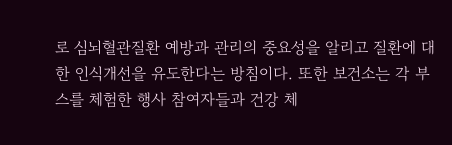로 심뇌혈관질환 예방과 관리의 중요성을 알리고 질환에 대한 인식개선을 유도한다는 방침이다. 또한 보건소는 각 부스를 체험한 행사 참여자들과 건강 체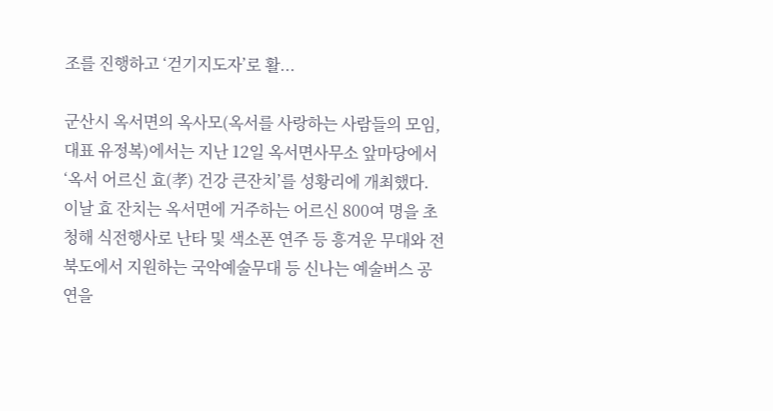조를 진행하고 ‘걷기지도자’로 활...

군산시 옥서면의 옥사모(옥서를 사랑하는 사람들의 모임, 대표 유정복)에서는 지난 12일 옥서면사무소 앞마당에서 ‘옥서 어르신 효(孝) 건강 큰잔치’를 성황리에 개최했다. 이날 효 잔치는 옥서면에 거주하는 어르신 800여 명을 초청해 식전행사로 난타 및 색소폰 연주 등 흥겨운 무대와 전북도에서 지원하는 국악예술무대 등 신나는 예술버스 공연을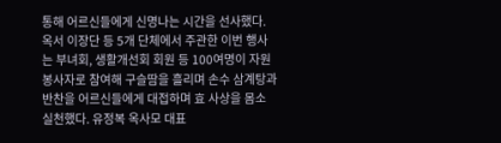통해 어르신들에게 신명나는 시간을 선사했다. 옥서 이장단 등 5개 단체에서 주관한 이번 행사는 부녀회, 생활개선회 회원 등 100여명이 자원봉사자로 참여해 구슬땀을 흘리며 손수 삼계탕과 반찬을 어르신들에게 대접하며 효 사상을 몸소 실천했다. 유정복 옥사모 대표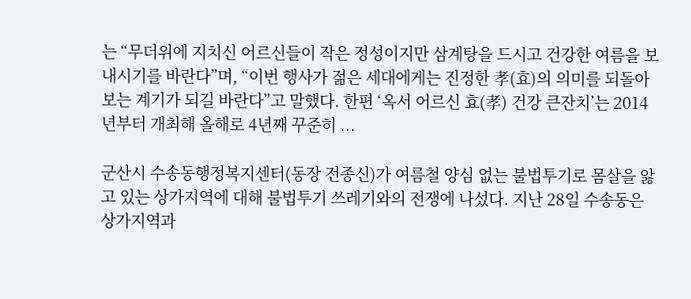는 “무더위에 지치신 어르신들이 작은 정성이지만 삼계탕을 드시고 건강한 여름을 보내시기를 바란다”며, “이번 행사가 젊은 세대에게는 진정한 孝(효)의 의미를 되돌아보는 계기가 되길 바란다”고 말했다. 한편 ‘옥서 어르신 효(孝) 건강 큰잔치’는 2014년부터 개최해 올해로 4년째 꾸준히 ...

군산시 수송동행정복지센터(동장 전종신)가 여름철 양심 없는 불법투기로 몸살을 앓고 있는 상가지역에 대해 불법투기 쓰레기와의 전쟁에 나섰다. 지난 28일 수송동은 상가지역과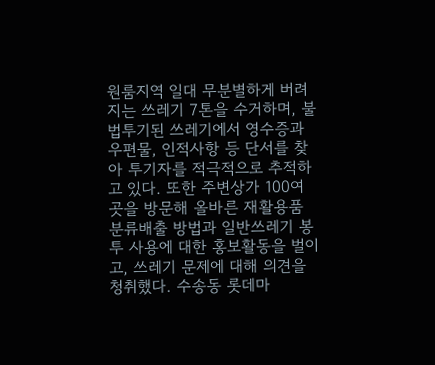원룸지역 일대 무분별하게 버려지는 쓰레기 7톤을 수거하며, 불법투기된 쓰레기에서 영수증과 우편물, 인적사항 등 단서를 찾아 투기자를 적극적으로 추적하고 있다. 또한 주변상가 100여 곳을 방문해 올바른 재활용품 분류배출 방법과 일반쓰레기 봉투 사용에 대한 홍보활동을 벌이고, 쓰레기 문제에 대해 의견을 청취했다. 수송동 롯데마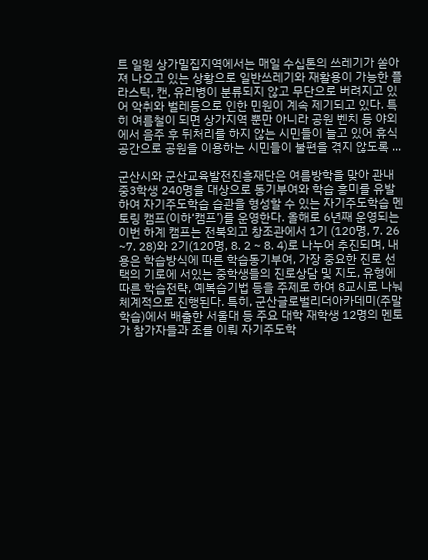트 일원 상가밀집지역에서는 매일 수십톤의 쓰레기가 쏟아져 나오고 있는 상황으로 일반쓰레기와 재활용이 가능한 플라스틱, 캔, 유리병이 분류되지 않고 무단으로 버려지고 있어 악취와 벌레등으로 인한 민원이 계속 제기되고 있다. 특히 여름철이 되면 상가지역 뿐만 아니라 공원 벤치 등 야외에서 음주 후 뒤처리를 하지 않는 시민들이 늘고 있어 휴식공간으로 공원을 이용하는 시민들이 불편을 겪지 않도록 ...

군산시와 군산교육발전진흥재단은 여름방학을 맞아 관내 중3학생 240명을 대상으로 동기부여와 학습 흥미를 유발하여 자기주도학습 습관을 형성할 수 있는 자기주도학습 멘토링 캠프(이하‘캠프’)를 운영한다. 올해로 6년째 운영되는 이번 하계 캠프는 전북외고 창조관에서 1기 (120명, 7. 26 ~7. 28)와 2기(120명, 8. 2 ~ 8. 4)로 나누어 추진되며, 내용은 학습방식에 따른 학습동기부여, 가장 중요한 진로 선택의 기로에 서있는 중학생들의 진로상담 및 지도, 유형에 따른 학습전략, 예복습기법 등을 주제로 하여 8교시로 나눠 체계적으로 진행된다. 특히, 군산글로벌리더아카데미(주말 학습)에서 배출한 서울대 등 주요 대학 재학생 12명의 멘토가 참가자들과 조를 이뤄 자기주도학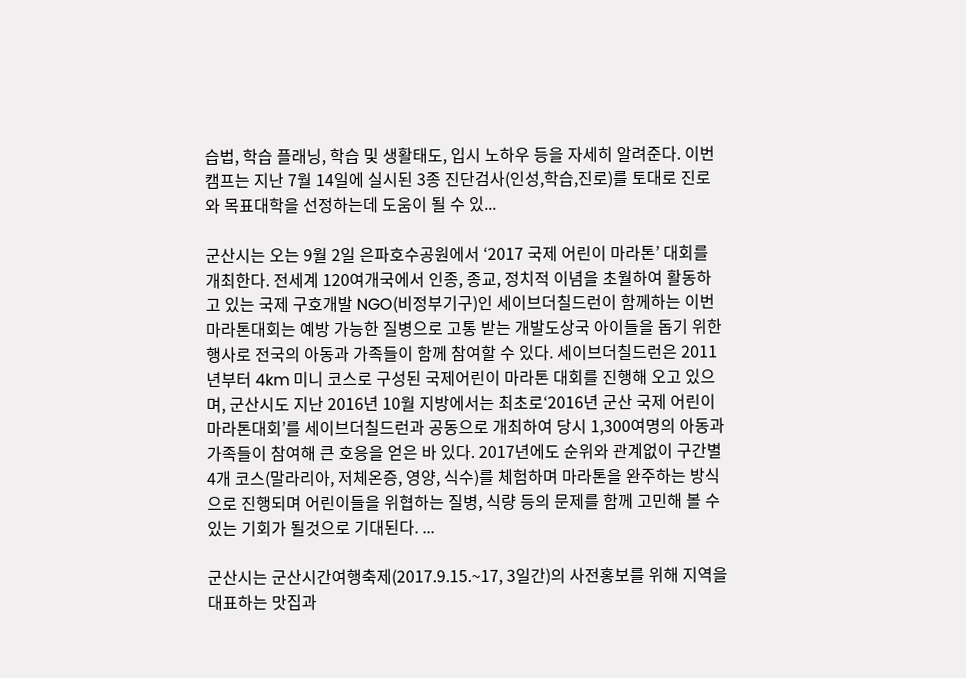습법, 학습 플래닝, 학습 및 생활태도, 입시 노하우 등을 자세히 알려준다. 이번 캠프는 지난 7월 14일에 실시된 3종 진단검사(인성,학습,진로)를 토대로 진로와 목표대학을 선정하는데 도움이 될 수 있...

군산시는 오는 9월 2일 은파호수공원에서 ‘2017 국제 어린이 마라톤’ 대회를 개최한다. 전세계 120여개국에서 인종, 종교, 정치적 이념을 초월하여 활동하고 있는 국제 구호개발 NGO(비정부기구)인 세이브더칠드런이 함께하는 이번 마라톤대회는 예방 가능한 질병으로 고통 받는 개발도상국 아이들을 돕기 위한 행사로 전국의 아동과 가족들이 함께 참여할 수 있다. 세이브더칠드런은 2011년부터 4km 미니 코스로 구성된 국제어린이 마라톤 대회를 진행해 오고 있으며, 군산시도 지난 2016년 10월 지방에서는 최초로‘2016년 군산 국제 어린이마라톤대회’를 세이브더칠드런과 공동으로 개최하여 당시 1,300여명의 아동과 가족들이 참여해 큰 호응을 얻은 바 있다. 2017년에도 순위와 관계없이 구간별 4개 코스(말라리아, 저체온증, 영양, 식수)를 체험하며 마라톤을 완주하는 방식으로 진행되며 어린이들을 위협하는 질병, 식량 등의 문제를 함께 고민해 볼 수 있는 기회가 될것으로 기대된다. ...

군산시는 군산시간여행축제(2017.9.15.~17, 3일간)의 사전홍보를 위해 지역을 대표하는 맛집과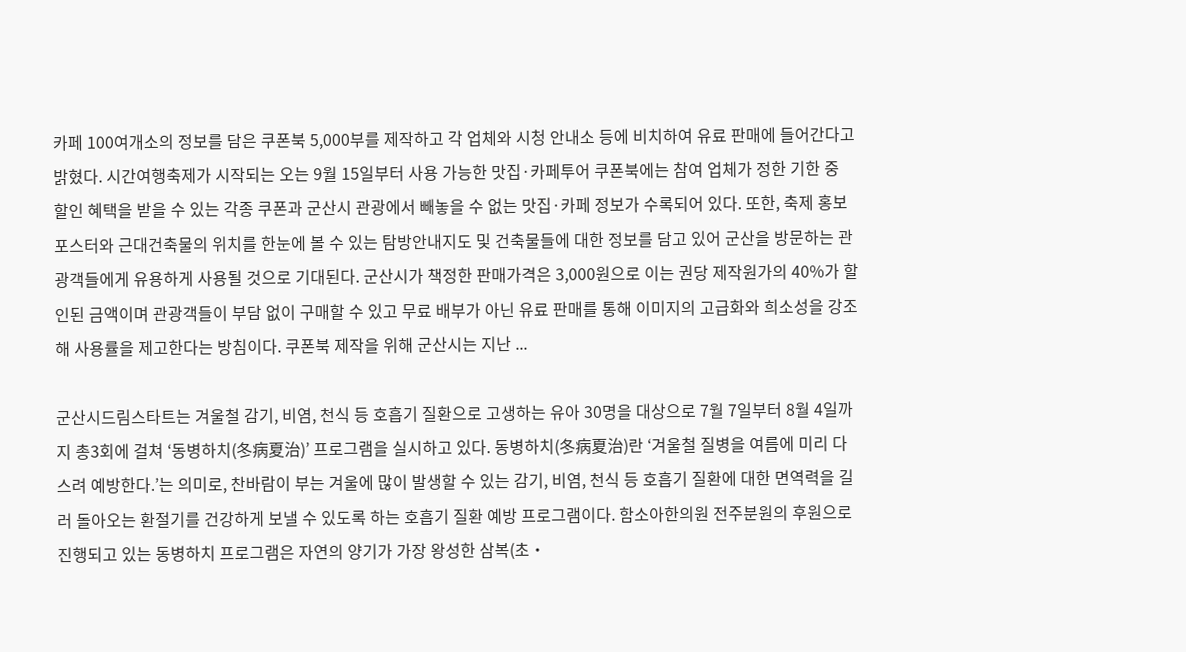카페 100여개소의 정보를 담은 쿠폰북 5,000부를 제작하고 각 업체와 시청 안내소 등에 비치하여 유료 판매에 들어간다고 밝혔다. 시간여행축제가 시작되는 오는 9월 15일부터 사용 가능한 맛집·카페투어 쿠폰북에는 참여 업체가 정한 기한 중 할인 혜택을 받을 수 있는 각종 쿠폰과 군산시 관광에서 빼놓을 수 없는 맛집·카페 정보가 수록되어 있다. 또한, 축제 홍보 포스터와 근대건축물의 위치를 한눈에 볼 수 있는 탐방안내지도 및 건축물들에 대한 정보를 담고 있어 군산을 방문하는 관광객들에게 유용하게 사용될 것으로 기대된다. 군산시가 책정한 판매가격은 3,000원으로 이는 권당 제작원가의 40%가 할인된 금액이며 관광객들이 부담 없이 구매할 수 있고 무료 배부가 아닌 유료 판매를 통해 이미지의 고급화와 희소성을 강조해 사용률을 제고한다는 방침이다. 쿠폰북 제작을 위해 군산시는 지난 ...

군산시드림스타트는 겨울철 감기, 비염, 천식 등 호흡기 질환으로 고생하는 유아 30명을 대상으로 7월 7일부터 8월 4일까지 총3회에 걸쳐 ‘동병하치(冬病夏治)’ 프로그램을 실시하고 있다. 동병하치(冬病夏治)란 ‘겨울철 질병을 여름에 미리 다스려 예방한다.’는 의미로, 찬바람이 부는 겨울에 많이 발생할 수 있는 감기, 비염, 천식 등 호흡기 질환에 대한 면역력을 길러 돌아오는 환절기를 건강하게 보낼 수 있도록 하는 호흡기 질환 예방 프로그램이다. 함소아한의원 전주분원의 후원으로 진행되고 있는 동병하치 프로그램은 자연의 양기가 가장 왕성한 삼복(초・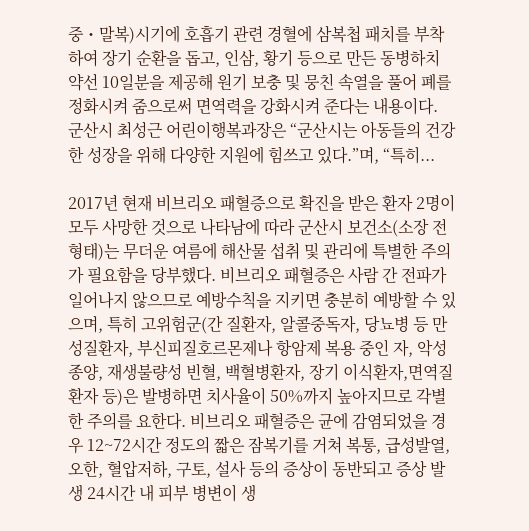중・말복)시기에 호흡기 관련 경혈에 삼복첩 패치를 부착하여 장기 순환을 돕고, 인삼, 황기 등으로 만든 동병하치 약선 10일분을 제공해 원기 보충 및 뭉친 속열을 풀어 폐를 정화시켜 줌으로써 면역력을 강화시켜 준다는 내용이다. 군산시 최성근 어린이행복과장은 “군산시는 아동들의 건강한 성장을 위해 다양한 지원에 힘쓰고 있다.”며, “특히...

2017년 현재 비브리오 패혈증으로 확진을 받은 환자 2명이 모두 사망한 것으로 나타남에 따라 군산시 보건소(소장 전형태)는 무더운 여름에 해산물 섭취 및 관리에 특별한 주의가 필요함을 당부했다. 비브리오 패혈증은 사람 간 전파가 일어나지 않으므로 예방수칙을 지키면 충분히 예방할 수 있으며, 특히 고위험군(간 질환자, 알콜중독자, 당뇨병 등 만성질환자, 부신피질호르몬제나 항암제 복용 중인 자, 악성종양, 재생불량성 빈혈, 백혈병환자, 장기 이식환자,면역질환자 등)은 발병하면 치사율이 50%까지 높아지므로 각별한 주의를 요한다. 비브리오 패혈증은 균에 감염되었을 경우 12~72시간 정도의 짧은 잠복기를 거쳐 복통, 급성발열, 오한, 혈압저하, 구토, 설사 등의 증상이 동반되고 증상 발생 24시간 내 피부 병변이 생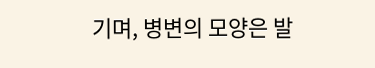기며, 병변의 모양은 발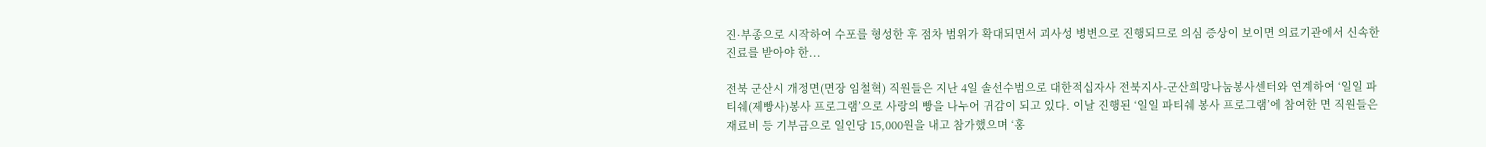진·부종으로 시작하여 수포를 형성한 후 점차 범위가 확대되면서 괴사성 병변으로 진행되므로 의심 증상이 보이면 의료기관에서 신속한 진료를 받아야 한...

전북 군산시 개정면(면장 임철혁) 직원들은 지난 4일 솔선수범으로 대한적십자사 전북지사-군산희망나눔봉사센터와 연계하여 ‘일일 파티쉐(제빵사)봉사 프로그램’으로 사랑의 빵을 나누어 귀감이 되고 있다. 이날 진행된 ‘일일 파티쉐 봉사 프로그램’에 참여한 면 직원들은 재료비 등 기부금으로 일인당 15,000원을 내고 참가했으며 ‘홍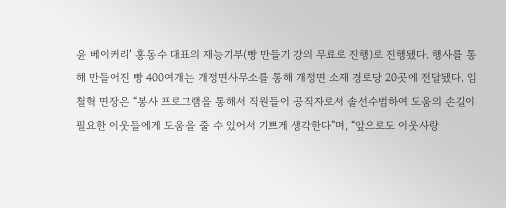윤 베이커리’ 홍동수 대표의 재능기부(빵 만들기 강의 무료로 진행)로 진행됐다. 행사를 통해 만들어진 빵 400여개는 개정면사무소를 통해 개정면 소재 경로당 20곳에 전달됐다. 임철혁 면장은 “봉사 프로그램을 통해서 직원들이 공직자로서 솔선수범하여 도움의 손길이 필요한 이웃들에게 도움을 줄 수 있어서 기쁘게 생각한다”며, “앞으로도 이웃사랑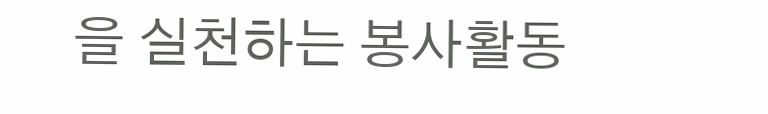을 실천하는 봉사활동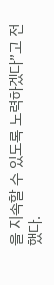을 지속할 수 있도록 노력하겠다”고 전했다.